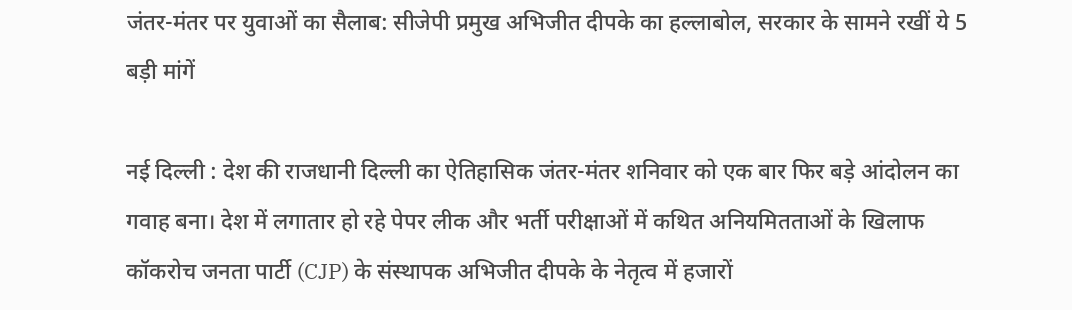जंतर-मंतर पर युवाओं का सैलाब: सीजेपी प्रमुख अभिजीत दीपके का हल्लाबोल, सरकार के सामने रखीं ये 5 बड़ी मांगें

नई दिल्ली : देश की राजधानी दिल्ली का ऐतिहासिक जंतर-मंतर शनिवार को एक बार फिर बड़े आंदोलन का गवाह बना। देश में लगातार हो रहे पेपर लीक और भर्ती परीक्षाओं में कथित अनियमितताओं के खिलाफ कॉकरोच जनता पार्टी (CJP) के संस्थापक अभिजीत दीपके के नेतृत्व में हजारों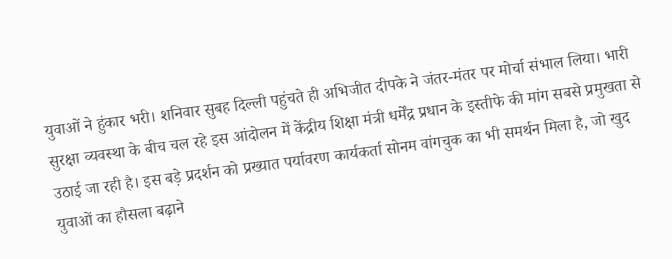युवाओं ने हुंकार भरी। शनिवार सुबह दिल्ली पहुंचते ही अभिजीत दीपके ने जंतर-मंतर पर मोर्चा संभाल लिया। भारी सुरक्षा व्यवस्था के बीच चल रहे इस आंदोलन में केंद्रीय शिक्षा मंत्री धर्मेंद्र प्रधान के इस्तीफे की मांग सबसे प्रमुखता से उठाई जा रही है। इस बड़े प्रदर्शन को प्रख्यात पर्यावरण कार्यकर्ता सोनम वांगचुक का भी समर्थन मिला है, जो खुद युवाओं का हौसला बढ़ाने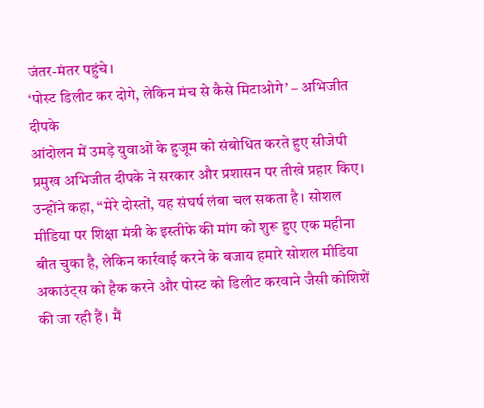जंतर-मंतर पहुंचे।
‘पोस्ट डिलीट कर दोगे, लेकिन मंच से कैसे मिटाओगे’ – अभिजीत दीपके
आंदोलन में उमड़े युवाओं के हुजूम को संबोधित करते हुए सीजेपी प्रमुख अभिजीत दीपके ने सरकार और प्रशासन पर तीखे प्रहार किए। उन्होंने कहा, “मेरे दोस्तों, यह संघर्ष लंबा चल सकता है। सोशल मीडिया पर शिक्षा मंत्री के इस्तीफे की मांग को शुरू हुए एक महीना बीत चुका है, लेकिन कार्रवाई करने के बजाय हमारे सोशल मीडिया अकाउंट्स को हैक करने और पोस्ट को डिलीट करवाने जैसी कोशिशें की जा रही हैं। मैं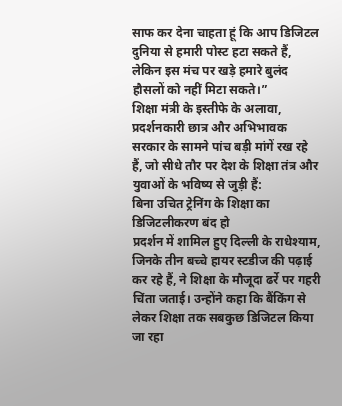साफ कर देना चाहता हूं कि आप डिजिटल दुनिया से हमारी पोस्ट हटा सकते हैं, लेकिन इस मंच पर खड़े हमारे बुलंद हौसलों को नहीं मिटा सकते।”
शिक्षा मंत्री के इस्तीफे के अलावा, प्रदर्शनकारी छात्र और अभिभावक सरकार के सामने पांच बड़ी मांगें रख रहे हैं, जो सीधे तौर पर देश के शिक्षा तंत्र और युवाओं के भविष्य से जुड़ी हैं:
बिना उचित ट्रेनिंग के शिक्षा का डिजिटलीकरण बंद हो
प्रदर्शन में शामिल हुए दिल्ली के राधेश्याम, जिनके तीन बच्चे हायर स्टडीज की पढ़ाई कर रहे हैं, ने शिक्षा के मौजूदा ढर्रे पर गहरी चिंता जताई। उन्होंने कहा कि बैंकिंग से लेकर शिक्षा तक सबकुछ डिजिटल किया जा रहा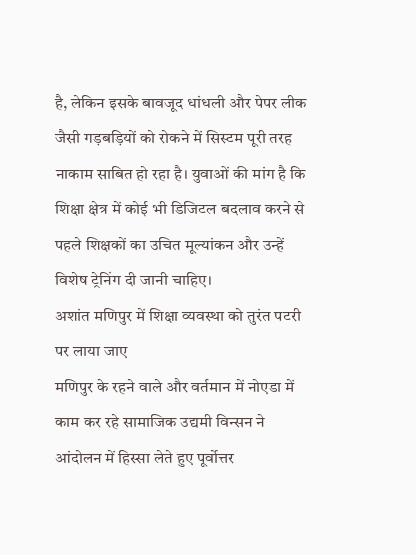है, लेकिन इसके बावजूद धांधली और पेपर लीक जैसी गड़बड़ियों को रोकने में सिस्टम पूरी तरह नाकाम साबित हो रहा है। युवाओं की मांग है कि शिक्षा क्षेत्र में कोई भी डिजिटल बदलाव करने से पहले शिक्षकों का उचित मूल्यांकन और उन्हें विशेष ट्रेनिंग दी जानी चाहिए।
अशांत मणिपुर में शिक्षा व्यवस्था को तुरंत पटरी पर लाया जाए
मणिपुर के रहने वाले और वर्तमान में नोएडा में काम कर रहे सामाजिक उद्यमी विन्सन ने आंदोलन में हिस्सा लेते हुए पूर्वोत्तर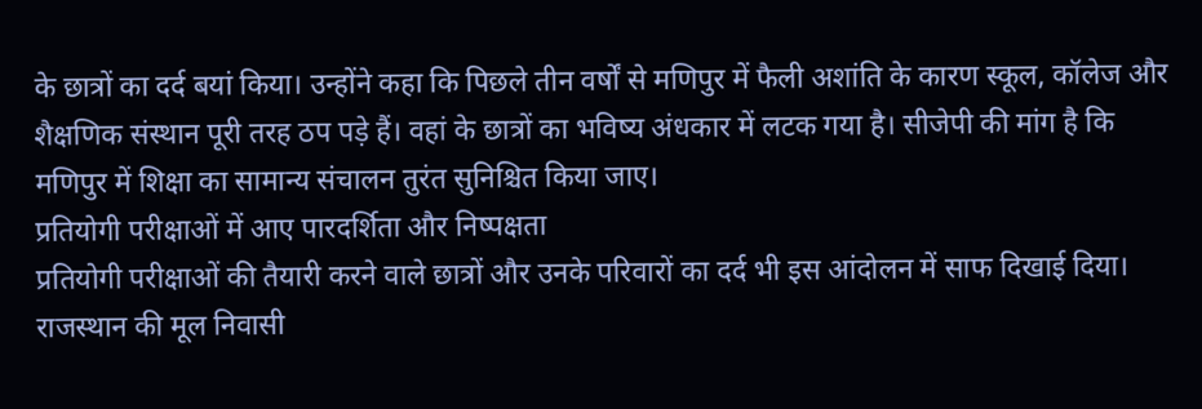के छात्रों का दर्द बयां किया। उन्होंने कहा कि पिछले तीन वर्षों से मणिपुर में फैली अशांति के कारण स्कूल, कॉलेज और शैक्षणिक संस्थान पूरी तरह ठप पड़े हैं। वहां के छात्रों का भविष्य अंधकार में लटक गया है। सीजेपी की मांग है कि मणिपुर में शिक्षा का सामान्य संचालन तुरंत सुनिश्चित किया जाए।
प्रतियोगी परीक्षाओं में आए पारदर्शिता और निष्पक्षता
प्रतियोगी परीक्षाओं की तैयारी करने वाले छात्रों और उनके परिवारों का दर्द भी इस आंदोलन में साफ दिखाई दिया। राजस्थान की मूल निवासी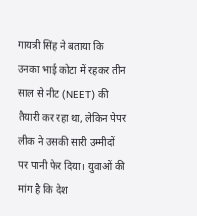गायत्री सिंह ने बताया कि उनका भाई कोटा में रहकर तीन साल से नीट (NEET) की तैयारी कर रहा था, लेकिन पेपर लीक ने उसकी सारी उम्मीदों पर पानी फेर दिया। युवाओं की मांग है कि देश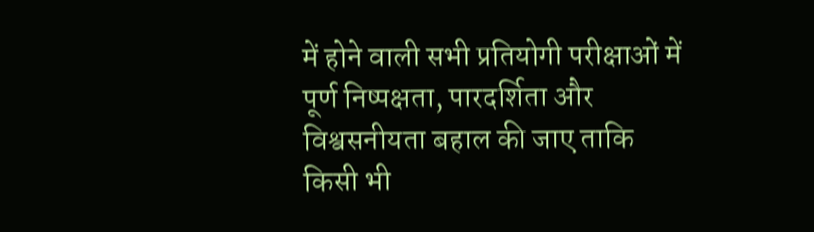में होने वाली सभी प्रतियोगी परीक्षाओं में पूर्ण निष्पक्षता, पारदर्शिता और विश्वसनीयता बहाल की जाए ताकि किसी भी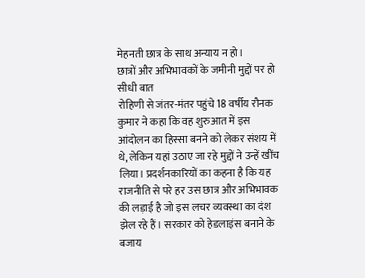मेहनती छात्र के साथ अन्याय न हो।
छात्रों और अभिभावकों के जमीनी मुद्दों पर हो सीधी बात
रोहिणी से जंतर-मंतर पहुंचे 18 वर्षीय रौनक कुमार ने कहा कि वह शुरुआत में इस आंदोलन का हिस्सा बनने को लेकर संशय में थे, लेकिन यहां उठाए जा रहे मुद्दों ने उन्हें खींच लिया। प्रदर्शनकारियों का कहना है कि यह राजनीति से परे हर उस छात्र और अभिभावक की लड़ाई है जो इस लचर व्यवस्था का दंश झेल रहे हैं। सरकार को हेडलाइंस बनाने के बजाय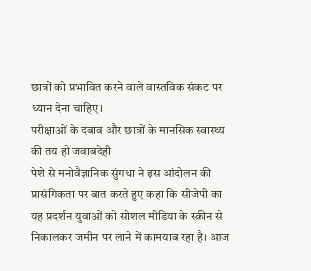छात्रों को प्रभावित करने वाले वास्तविक संकट पर ध्यान देना चाहिए।
परीक्षाओं के दबाव और छात्रों के मानसिक स्वास्थ्य की तय हो जवाबदेही
पेशे से मनोवैज्ञानिक सुंगधा ने इस आंदोलन की प्रासंगिकता पर बात करते हुए कहा कि सीजेपी का यह प्रदर्शन युवाओं को सोशल मीडिया के स्क्रीन से निकालकर जमीन पर लाने में कामयाब रहा है। आज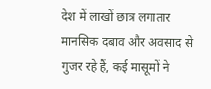देश में लाखों छात्र लगातार मानसिक दबाव और अवसाद से गुजर रहे हैं, कई मासूमों ने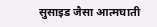सुसाइड जैसा आत्मघाती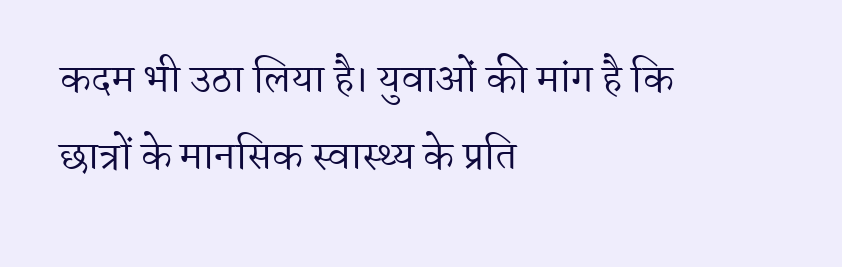कदम भी उठा लिया है। युवाओं की मांग है कि छात्रों के मानसिक स्वास्थ्य के प्रति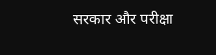सरकार और परीक्षा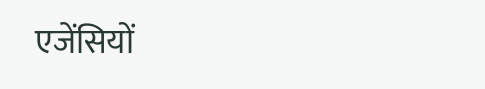एजेंसियों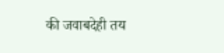की जवाबदेही तय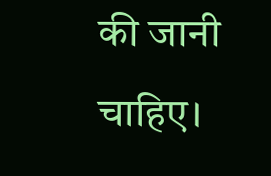की जानी चाहिए।